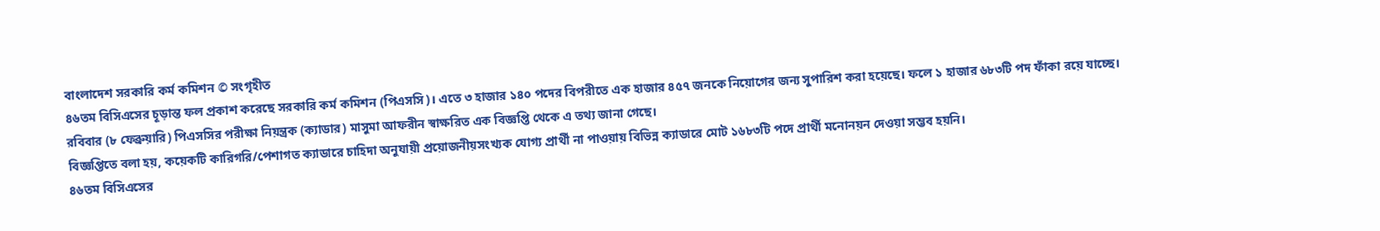বাংলাদেশ সরকারি কর্ম কমিশন © সংগৃহীত
৪৬তম বিসিএসের চূড়ান্ত ফল প্রকাশ করেছে সরকারি কর্ম কমিশন (পিএসসি)। এতে ৩ হাজার ১৪০ পদের বিপরীতে এক হাজার ৪৫৭ জনকে নিয়োগের জন্য সুপারিশ করা হয়েছে। ফলে ১ হাজার ৬৮৩টি পদ ফাঁকা রয়ে যাচ্ছে। রবিবার (৮ ফেব্রুয়ারি) পিএসসির পরীক্ষা নিয়ন্ত্রক (ক্যাডার) মাসুমা আফরীন স্বাক্ষরিত এক বিজ্ঞপ্তি থেকে এ তথ্য জানা গেছে।
বিজ্ঞপ্তিতে বলা হয়, কয়েকটি কারিগরি/পেশাগত ক্যাডারে চাহিদা অনুযায়ী প্রয়োজনীয়সংখ্যক যোগ্য প্রার্থী না পাওয়ায় বিভিন্ন ক্যাডারে মোট ১৬৮৩টি পদে প্রার্থী মনোনয়ন দেওয়া সম্ভব হয়নি।
৪৬তম বিসিএসের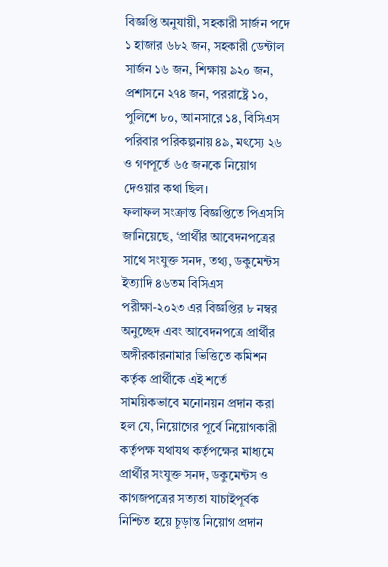বিজ্ঞপ্তি অনুযায়ী, সহকারী সার্জন পদে ১ হাজার ৬৮২ জন, সহকারী ডেন্টাল সার্জন ১৬ জন, শিক্ষায় ৯২০ জন, প্রশাসনে ২৭৪ জন, পররাষ্ট্রে ১০, পুলিশে ৮০, আনসারে ১৪, বিসিএস পরিবার পরিকল্পনায় ৪৯, মৎস্যে ২৬ ও গণপূর্তে ৬৫ জনকে নিয়োগ দেওয়ার কথা ছিল।
ফলাফল সংক্রান্ত বিজ্ঞপ্তিতে পিএসসি জানিয়েছে, ‘প্রার্থীর আবেদনপত্রের সাথে সংযুক্ত সনদ, তথ্য, ডকুমেন্টস ইত্যাদি ৪৬তম বিসিএস পরীক্ষা-২০২৩ এর বিজ্ঞপ্তির ৮ নম্বর অনুচ্ছেদ এবং আবেদনপত্রে প্রার্থীর অঙ্গীরকারনামার ভিত্তিতে কমিশন কর্তৃক প্রার্থীকে এই শর্তে সাময়িকভাবে মনোনয়ন প্রদান করা হল যে, নিয়োগের পূর্বে নিয়োগকারী কর্তৃপক্ষ যথাযথ কর্তৃপক্ষের মাধ্যমে প্রার্থীর সংযুক্ত সনদ, ডকুমেন্টস ও কাগজপত্রের সত্যতা যাচাইপূর্বক নিশ্চিত হয়ে চূড়ান্ত নিয়োগ প্রদান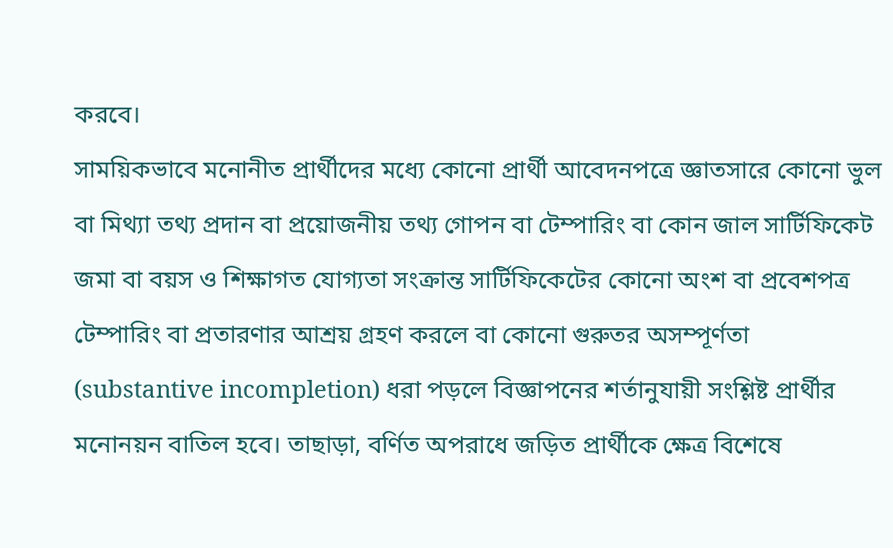করবে।
সাময়িকভাবে মনোনীত প্রার্থীদের মধ্যে কোনো প্রার্থী আবেদনপত্রে জ্ঞাতসারে কোনো ভুল বা মিথ্যা তথ্য প্রদান বা প্রয়োজনীয় তথ্য গোপন বা টেম্পারিং বা কোন জাল সার্টিফিকেট জমা বা বয়স ও শিক্ষাগত যোগ্যতা সংক্রান্ত সার্টিফিকেটের কোনো অংশ বা প্রবেশপত্র টেম্পারিং বা প্রতারণার আশ্রয় গ্রহণ করলে বা কোনো গুরুতর অসম্পূর্ণতা (substantive incompletion) ধরা পড়লে বিজ্ঞাপনের শর্তানুযায়ী সংশ্লিষ্ট প্রার্থীর মনোনয়ন বাতিল হবে। তাছাড়া, বর্ণিত অপরাধে জড়িত প্রার্থীকে ক্ষেত্র বিশেষে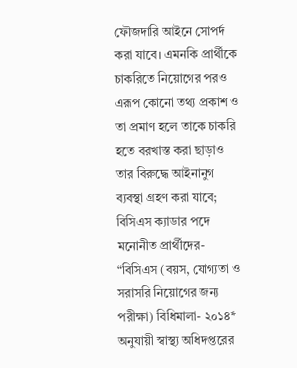ফৌজদারি আইনে সোপর্দ করা যাবে। এমনকি প্রার্থীকে চাকরিতে নিয়োগের পরও এরূপ কোনো তথ্য প্রকাশ ও তা প্রমাণ হলে তাকে চাকরি হতে বরখাস্ত করা ছাড়াও তার বিরুদ্ধে আইনানুগ ব্যবস্থা গ্রহণ করা যাবে;
বিসিএস ক্যাডার পদে মনোনীত প্রার্থীদের- “বিসিএস (বয়স, যোগ্যতা ও সরাসরি নিয়োগের জন্য পরীক্ষা) বিধিমালা- ২০১৪* অনুযায়ী স্বাস্থ্য অধিদপ্তরের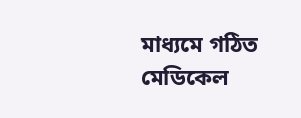মাধ্যমে গঠিত মেডিকেল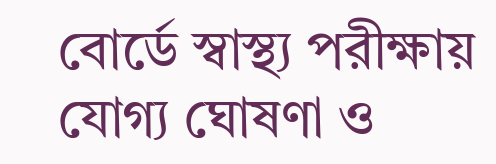বোর্ডে স্বাস্থ্য পরীক্ষায় যোগ্য ঘোষণা ও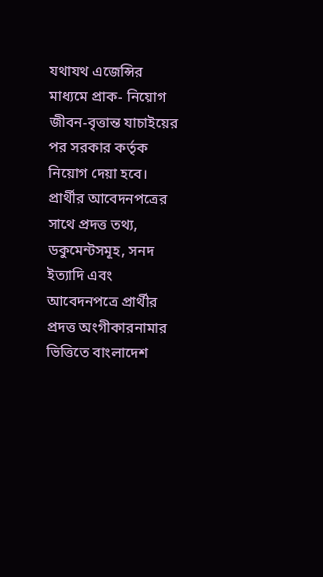যথাযথ এজেন্সির মাধ্যমে প্রাক- নিয়োগ জীবন-বৃত্তান্ত যাচাইয়ের পর সরকার কর্তৃক নিয়োগ দেয়া হবে।
প্রার্থীর আবেদনপত্রের সাথে প্রদত্ত তথ্য, ডকুমেন্টসমূহ, সনদ ইত্যাদি এবং আবেদনপত্রে প্রার্থীর প্রদত্ত অংগীকারনামার ভিত্তিতে বাংলাদেশ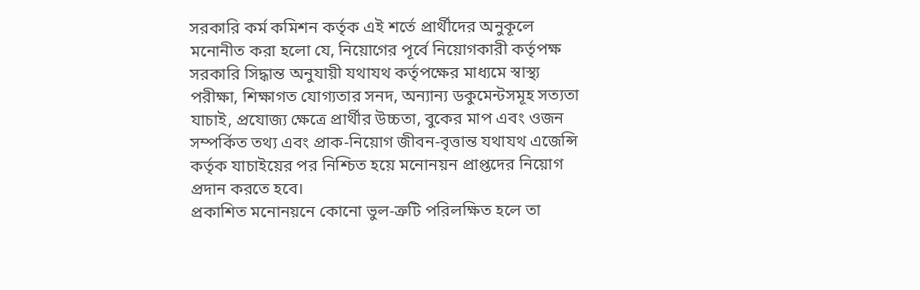সরকারি কর্ম কমিশন কর্তৃক এই শর্তে প্রার্থীদের অনুকূলে মনোনীত করা হলো যে, নিয়োগের পূর্বে নিয়োগকারী কর্তৃপক্ষ সরকারি সিদ্ধান্ত অনুযায়ী যথাযথ কর্তৃপক্ষের মাধ্যমে স্বাস্থ্য পরীক্ষা, শিক্ষাগত যোগ্যতার সনদ, অন্যান্য ডকুমেন্টসমূহ সত্যতা যাচাই, প্রযোজ্য ক্ষেত্রে প্রার্থীর উচ্চতা, বুকের মাপ এবং ওজন সম্পর্কিত তথ্য এবং প্রাক-নিয়োগ জীবন-বৃত্তান্ত যথাযথ এজেন্সি কর্তৃক যাচাইয়ের পর নিশ্চিত হয়ে মনোনয়ন প্রাপ্তদের নিয়োগ প্রদান করতে হবে।
প্রকাশিত মনোনয়নে কোনো ভুল-ত্রুটি পরিলক্ষিত হলে তা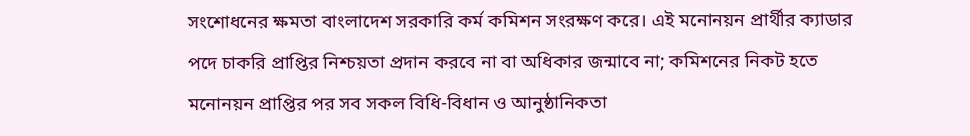সংশোধনের ক্ষমতা বাংলাদেশ সরকারি কর্ম কমিশন সংরক্ষণ করে। এই মনোনয়ন প্রার্থীর ক্যাডার পদে চাকরি প্রাপ্তির নিশ্চয়তা প্রদান করবে না বা অধিকার জন্মাবে না; কমিশনের নিকট হতে মনোনয়ন প্রাপ্তির পর সব সকল বিধি-বিধান ও আনুষ্ঠানিকতা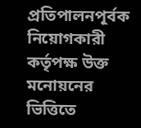প্রতিপালনপূর্বক নিয়োগকারী কর্তৃপক্ষ উক্ত মনোয়নের ভিত্তিতে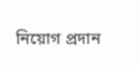নিয়োগ প্রদান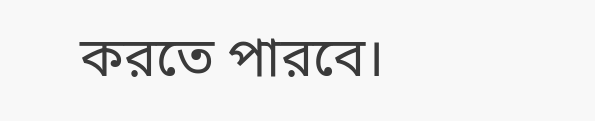করতে পারবে।